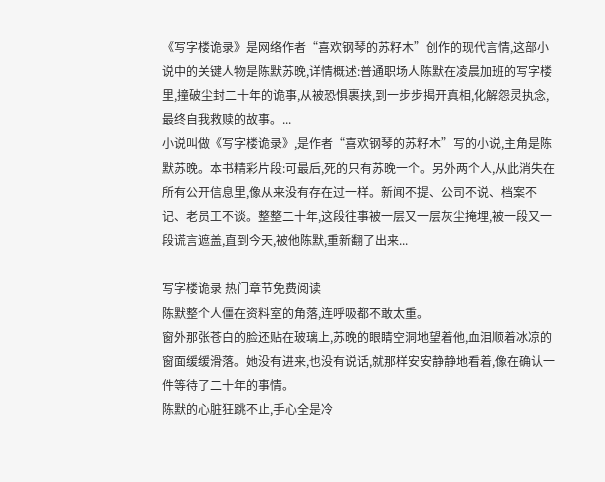《写字楼诡录》是网络作者“喜欢钢琴的苏籽木”创作的现代言情,这部小说中的关键人物是陈默苏晚,详情概述:普通职场人陈默在凌晨加班的写字楼里,撞破尘封二十年的诡事,从被恐惧裹挟,到一步步揭开真相,化解怨灵执念,最终自我救赎的故事。...
小说叫做《写字楼诡录》,是作者“喜欢钢琴的苏籽木”写的小说,主角是陈默苏晚。本书精彩片段:可最后,死的只有苏晚一个。另外两个人,从此消失在所有公开信息里,像从来没有存在过一样。新闻不提、公司不说、档案不记、老员工不谈。整整二十年,这段往事被一层又一层灰尘掩埋,被一段又一段谎言遮盖,直到今天,被他陈默,重新翻了出来...

写字楼诡录 热门章节免费阅读
陈默整个人僵在资料室的角落,连呼吸都不敢太重。
窗外那张苍白的脸还贴在玻璃上,苏晚的眼睛空洞地望着他,血泪顺着冰凉的窗面缓缓滑落。她没有进来,也没有说话,就那样安安静静地看着,像在确认一件等待了二十年的事情。
陈默的心脏狂跳不止,手心全是冷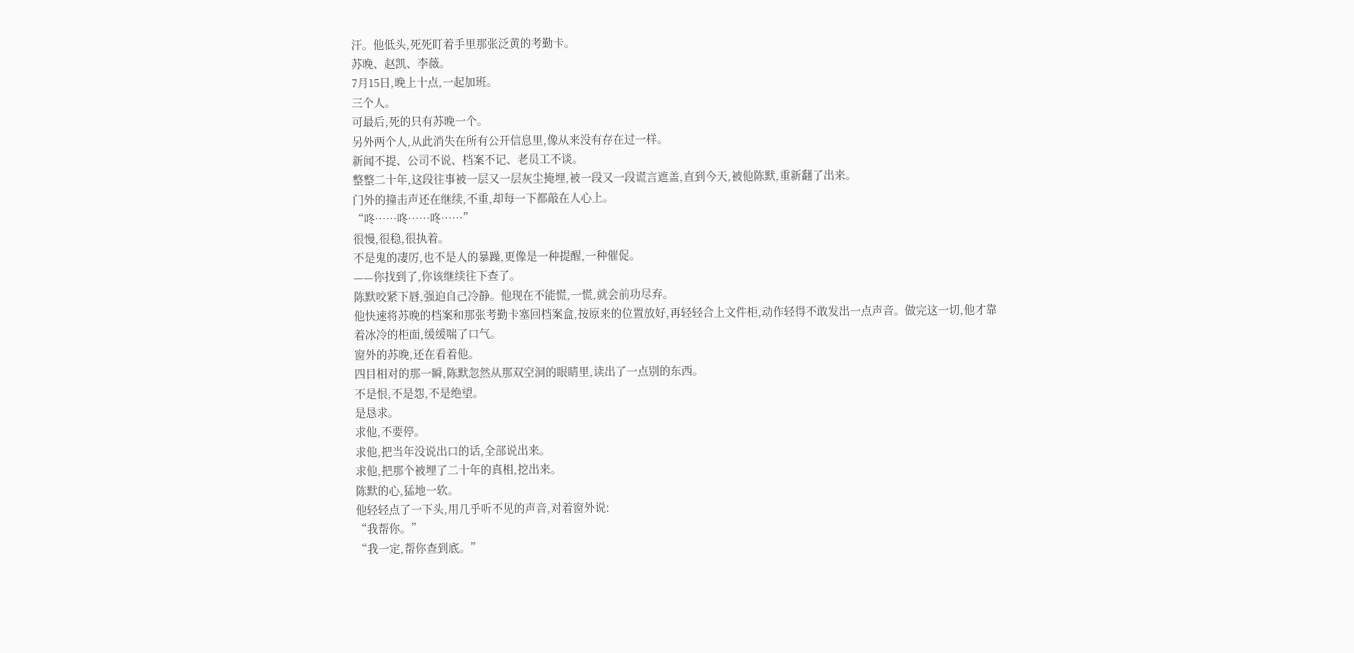汗。他低头,死死盯着手里那张泛黄的考勤卡。
苏晚、赵凯、李薇。
7月15日,晚上十点,一起加班。
三个人。
可最后,死的只有苏晚一个。
另外两个人,从此消失在所有公开信息里,像从来没有存在过一样。
新闻不提、公司不说、档案不记、老员工不谈。
整整二十年,这段往事被一层又一层灰尘掩埋,被一段又一段谎言遮盖,直到今天,被他陈默,重新翻了出来。
门外的撞击声还在继续,不重,却每一下都敲在人心上。
“咚……咚……咚……”
很慢,很稳,很执着。
不是鬼的凄厉,也不是人的暴躁,更像是一种提醒,一种催促。
——你找到了,你该继续往下查了。
陈默咬紧下唇,强迫自己冷静。他现在不能慌,一慌,就会前功尽弃。
他快速将苏晚的档案和那张考勤卡塞回档案盒,按原来的位置放好,再轻轻合上文件柜,动作轻得不敢发出一点声音。做完这一切,他才靠着冰冷的柜面,缓缓喘了口气。
窗外的苏晚,还在看着他。
四目相对的那一瞬,陈默忽然从那双空洞的眼睛里,读出了一点别的东西。
不是恨,不是怨,不是绝望。
是恳求。
求他,不要停。
求他,把当年没说出口的话,全部说出来。
求他,把那个被埋了二十年的真相,挖出来。
陈默的心,猛地一软。
他轻轻点了一下头,用几乎听不见的声音,对着窗外说:
“我帮你。”
“我一定,帮你查到底。”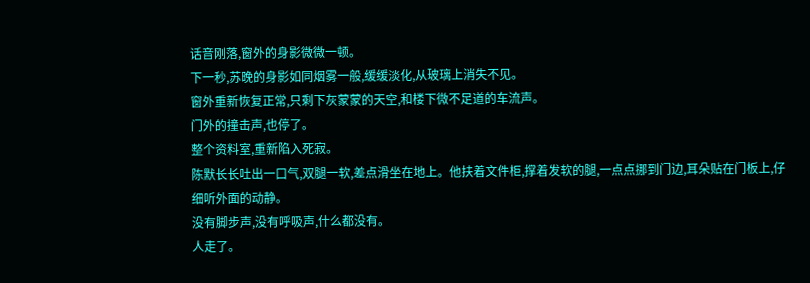话音刚落,窗外的身影微微一顿。
下一秒,苏晚的身影如同烟雾一般,缓缓淡化,从玻璃上消失不见。
窗外重新恢复正常,只剩下灰蒙蒙的天空,和楼下微不足道的车流声。
门外的撞击声,也停了。
整个资料室,重新陷入死寂。
陈默长长吐出一口气,双腿一软,差点滑坐在地上。他扶着文件柜,撑着发软的腿,一点点挪到门边,耳朵贴在门板上,仔细听外面的动静。
没有脚步声,没有呼吸声,什么都没有。
人走了。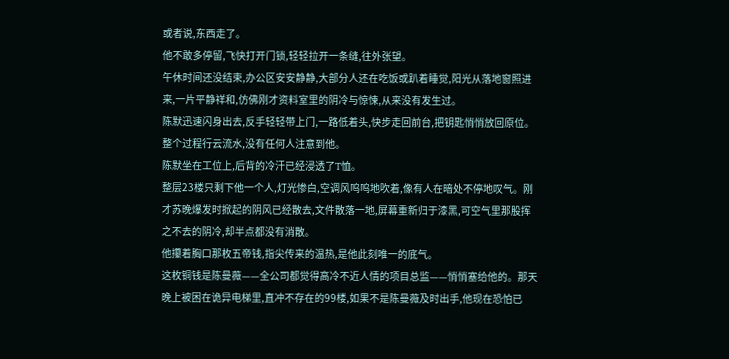或者说,东西走了。
他不敢多停留,飞快打开门锁,轻轻拉开一条缝,往外张望。
午休时间还没结束,办公区安安静静,大部分人还在吃饭或趴着睡觉,阳光从落地窗照进来,一片平静祥和,仿佛刚才资料室里的阴冷与惊悚,从来没有发生过。
陈默迅速闪身出去,反手轻轻带上门,一路低着头,快步走回前台,把钥匙悄悄放回原位。整个过程行云流水,没有任何人注意到他。
陈默坐在工位上,后背的冷汗已经浸透了T恤。
整层23楼只剩下他一个人,灯光惨白,空调风呜呜地吹着,像有人在暗处不停地叹气。刚才苏晚爆发时掀起的阴风已经散去,文件散落一地,屏幕重新归于漆黑,可空气里那股挥之不去的阴冷,却半点都没有消散。
他攥着胸口那枚五帝钱,指尖传来的温热,是他此刻唯一的底气。
这枚铜钱是陈曼薇——全公司都觉得高冷不近人情的项目总监——悄悄塞给他的。那天晚上被困在诡异电梯里,直冲不存在的99楼,如果不是陈曼薇及时出手,他现在恐怕已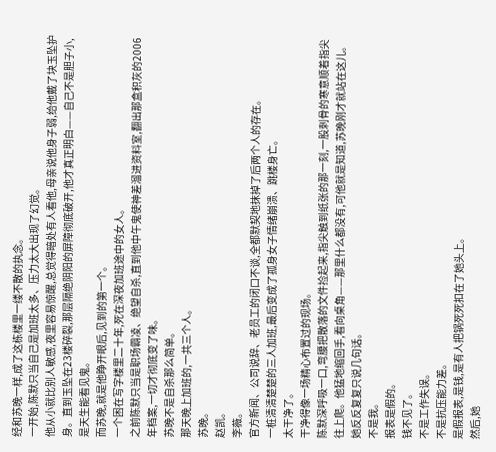经和苏晚一样,成了这栋楼里一缕不散的执念。
一开始,陈默只当自己是加班太多、压力太大出现了幻觉。
他从小就比别人敏感,夜里容易惊醒,总觉得暗处有人看他,母亲说他身子弱,给他戴了块玉坠护身。直到玉坠在23楼碎裂,那层隔绝阴阳的屏障彻底破开,他才真正明白——自己不是胆子小,是天生能看见鬼。
而苏晚,就是他睁开眼后,见到的第一个。
一个困在写字楼里二十年,死在深夜加班途中的女人。
之前陈默只当是职场霸凌、绝望自杀,直到他中午鬼使神差溜进资料室,翻出那盒积灰的2006年档案,一切才彻底变了味。
苏晚不是自杀那么简单。
那天晚上加班的,一共三个人。
苏晚。
赵凯。
李薇。
官方新闻、公司说辞、老员工的闭口不谈,全都默契地抹掉了后两个人的存在。
一桩清清楚楚的三人加班,最后变成了孤身女子情绪崩溃、跳楼身亡。
太干净了。
干净得像一场精心布置过的现场。
陈默深呼吸一口,弯腰把散落的文件捡起来,指尖触到纸张的那一刻,一股刺骨的寒意顺着指尖往上爬。他猛地缩回手,看向桌角——那里什么都没有,可他就是知道,苏晚刚才就站在这儿。
她反反复复只说几句话。
不是我。
报表是假的。
钱不见了。
不是工作失误。
不是抗压能力差。
是假报表,是钱,是有人把锅死死扣在了她头上。
然后,她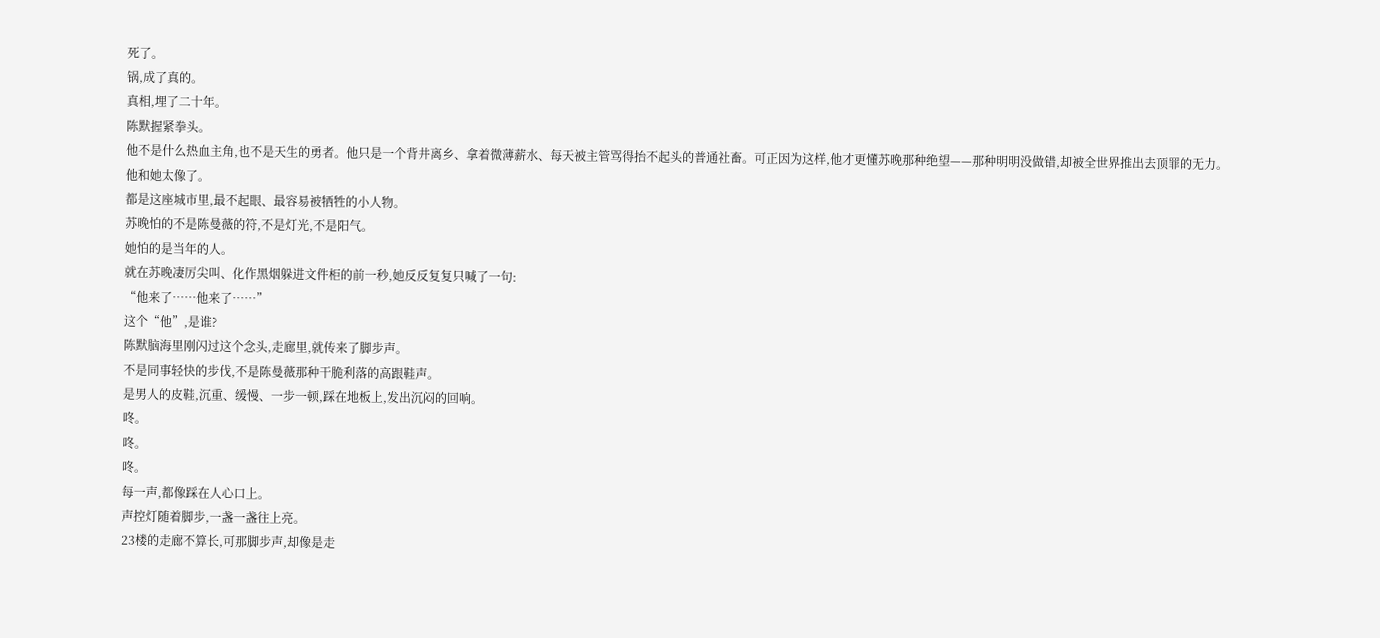死了。
锅,成了真的。
真相,埋了二十年。
陈默握紧拳头。
他不是什么热血主角,也不是天生的勇者。他只是一个背井离乡、拿着微薄薪水、每天被主管骂得抬不起头的普通社畜。可正因为这样,他才更懂苏晚那种绝望——那种明明没做错,却被全世界推出去顶罪的无力。
他和她太像了。
都是这座城市里,最不起眼、最容易被牺牲的小人物。
苏晚怕的不是陈曼薇的符,不是灯光,不是阳气。
她怕的是当年的人。
就在苏晚凄厉尖叫、化作黑烟躲进文件柜的前一秒,她反反复复只喊了一句:
“他来了……他来了……”
这个“他”,是谁?
陈默脑海里刚闪过这个念头,走廊里,就传来了脚步声。
不是同事轻快的步伐,不是陈曼薇那种干脆利落的高跟鞋声。
是男人的皮鞋,沉重、缓慢、一步一顿,踩在地板上,发出沉闷的回响。
咚。
咚。
咚。
每一声,都像踩在人心口上。
声控灯随着脚步,一盏一盏往上亮。
23楼的走廊不算长,可那脚步声,却像是走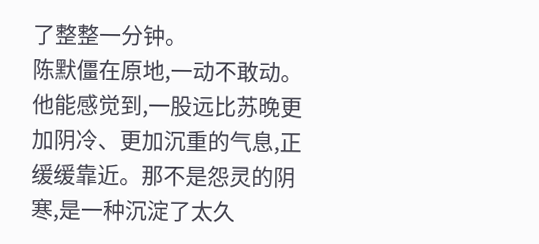了整整一分钟。
陈默僵在原地,一动不敢动。
他能感觉到,一股远比苏晚更加阴冷、更加沉重的气息,正缓缓靠近。那不是怨灵的阴寒,是一种沉淀了太久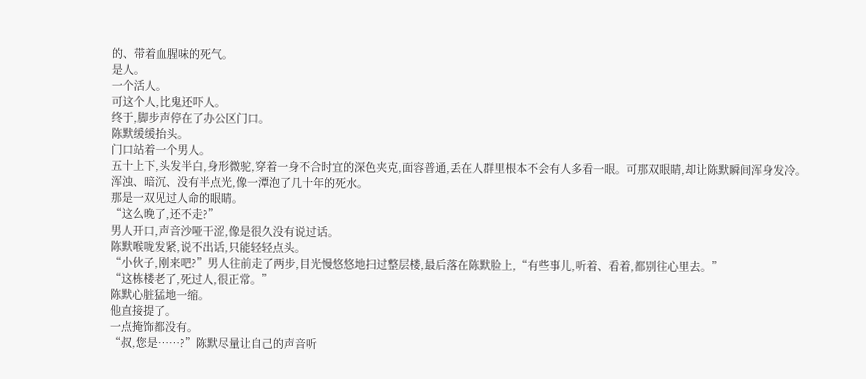的、带着血腥味的死气。
是人。
一个活人。
可这个人,比鬼还吓人。
终于,脚步声停在了办公区门口。
陈默缓缓抬头。
门口站着一个男人。
五十上下,头发半白,身形微驼,穿着一身不合时宜的深色夹克,面容普通,丢在人群里根本不会有人多看一眼。可那双眼睛,却让陈默瞬间浑身发冷。
浑浊、暗沉、没有半点光,像一潭泡了几十年的死水。
那是一双见过人命的眼睛。
“这么晚了,还不走?”
男人开口,声音沙哑干涩,像是很久没有说过话。
陈默喉咙发紧,说不出话,只能轻轻点头。
“小伙子,刚来吧?”男人往前走了两步,目光慢悠悠地扫过整层楼,最后落在陈默脸上,“有些事儿,听着、看着,都别往心里去。”
“这栋楼老了,死过人,很正常。”
陈默心脏猛地一缩。
他直接提了。
一点掩饰都没有。
“叔,您是……?”陈默尽量让自己的声音听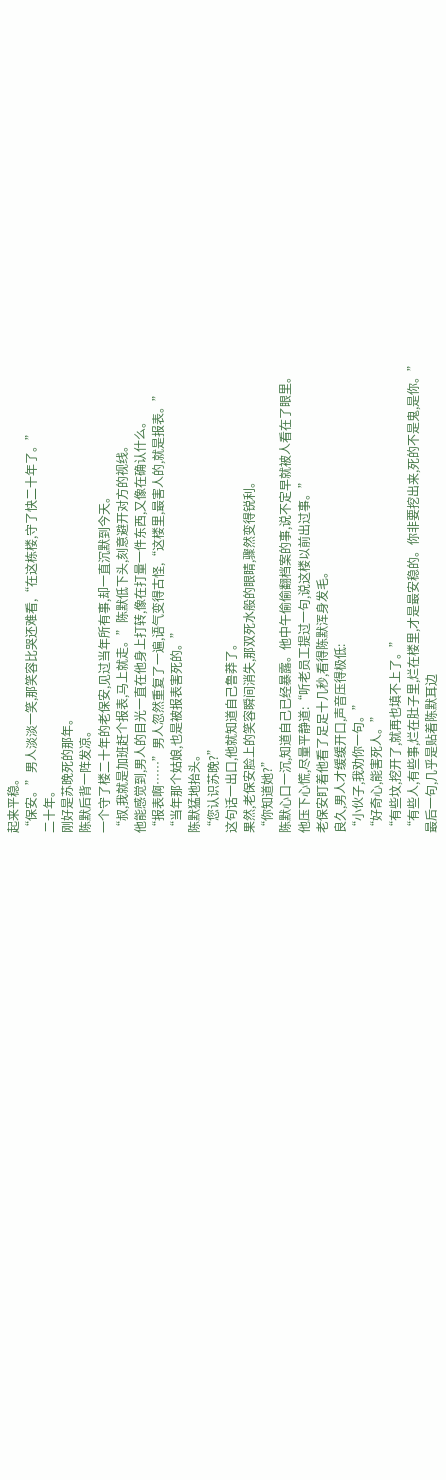起来平稳。
“保安。”男人淡淡一笑,那笑容比哭还难看,“在这栋楼,守了快二十年了。”
二十年。
刚好是苏晚死的那年。
陈默后背一阵发凉。
一个守了楼二十年的老保安,见过当年所有事,却一直沉默到今天。
“叔,我就是加班赶个报表,马上就走。”陈默低下头,刻意避开对方的视线。
他能感觉到,男人的目光一直在他身上打转,像在打量一件东西,又像在确认什么。
“报表啊……”男人忽然重复了一遍,语气变得古怪,“这楼里,最害人的,就是报表。”
“当年那个姑娘,也是被报表害死的。”
陈默猛地抬头。
“您认识苏晚?”
这句话一出口,他就知道自己鲁莽了。
果然,老保安脸上的笑容瞬间消失,那双死水般的眼睛,骤然变得锐利。
“你知道她?”
陈默心口一沉,知道自己已经暴露。他中午偷偷翻档案的事,说不定早就被人看在了眼里。
他压下心慌,尽量平静道:“听老员工提过一句,说这楼以前出过事。”
老保安盯着他看了足足十几秒,看得陈默浑身发毛。
良久,男人才缓缓开口,声音压得极低:
“小伙子,我劝你一句。”
“好奇心,能害死人。”
“有些坟,挖开了,就再也填不上了。”
“有些人,有些事,烂在肚子里,烂在楼里,才是最安稳的。你非要挖出来,死的不是鬼,是你。”
最后一句,几乎是贴着陈默耳边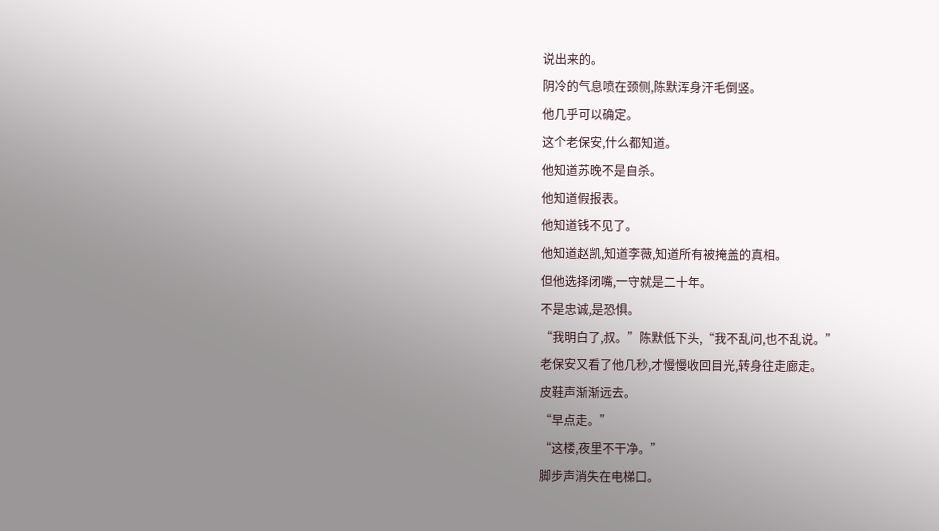说出来的。
阴冷的气息喷在颈侧,陈默浑身汗毛倒竖。
他几乎可以确定。
这个老保安,什么都知道。
他知道苏晚不是自杀。
他知道假报表。
他知道钱不见了。
他知道赵凯,知道李薇,知道所有被掩盖的真相。
但他选择闭嘴,一守就是二十年。
不是忠诚,是恐惧。
“我明白了,叔。”陈默低下头,“我不乱问,也不乱说。”
老保安又看了他几秒,才慢慢收回目光,转身往走廊走。
皮鞋声渐渐远去。
“早点走。”
“这楼,夜里不干净。”
脚步声消失在电梯口。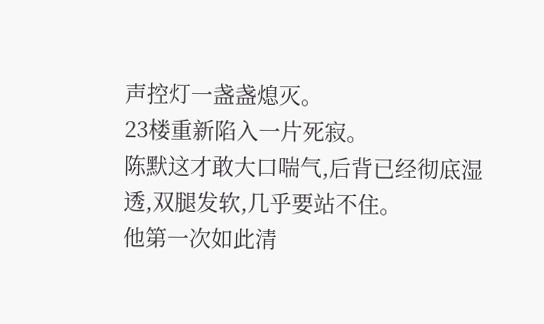声控灯一盏盏熄灭。
23楼重新陷入一片死寂。
陈默这才敢大口喘气,后背已经彻底湿透,双腿发软,几乎要站不住。
他第一次如此清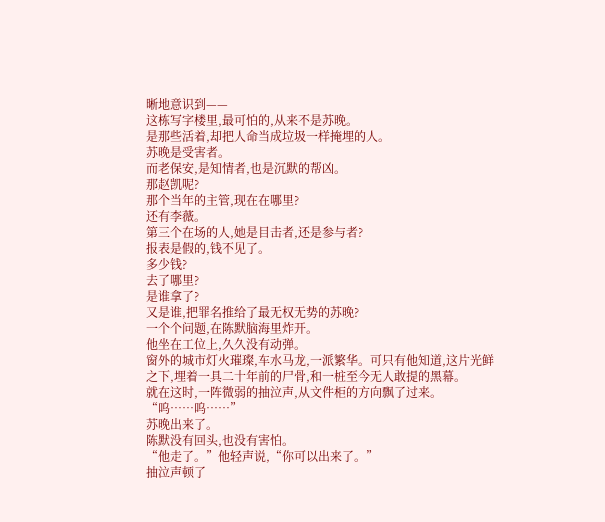晰地意识到——
这栋写字楼里,最可怕的,从来不是苏晚。
是那些活着,却把人命当成垃圾一样掩埋的人。
苏晚是受害者。
而老保安,是知情者,也是沉默的帮凶。
那赵凯呢?
那个当年的主管,现在在哪里?
还有李薇。
第三个在场的人,她是目击者,还是参与者?
报表是假的,钱不见了。
多少钱?
去了哪里?
是谁拿了?
又是谁,把罪名推给了最无权无势的苏晚?
一个个问题,在陈默脑海里炸开。
他坐在工位上,久久没有动弹。
窗外的城市灯火璀璨,车水马龙,一派繁华。可只有他知道,这片光鲜之下,埋着一具二十年前的尸骨,和一桩至今无人敢提的黑幕。
就在这时,一阵微弱的抽泣声,从文件柜的方向飘了过来。
“呜……呜……”
苏晚出来了。
陈默没有回头,也没有害怕。
“他走了。”他轻声说,“你可以出来了。”
抽泣声顿了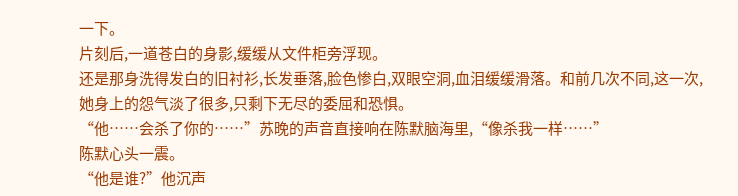一下。
片刻后,一道苍白的身影,缓缓从文件柜旁浮现。
还是那身洗得发白的旧衬衫,长发垂落,脸色惨白,双眼空洞,血泪缓缓滑落。和前几次不同,这一次,她身上的怨气淡了很多,只剩下无尽的委屈和恐惧。
“他……会杀了你的……”苏晚的声音直接响在陈默脑海里,“像杀我一样……”
陈默心头一震。
“他是谁?”他沉声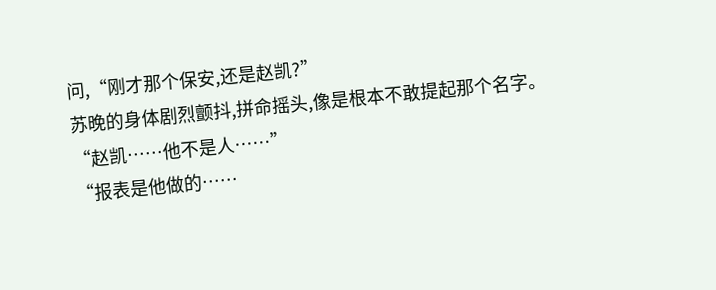问,“刚才那个保安,还是赵凯?”
苏晚的身体剧烈颤抖,拼命摇头,像是根本不敢提起那个名字。
“赵凯……他不是人……”
“报表是他做的……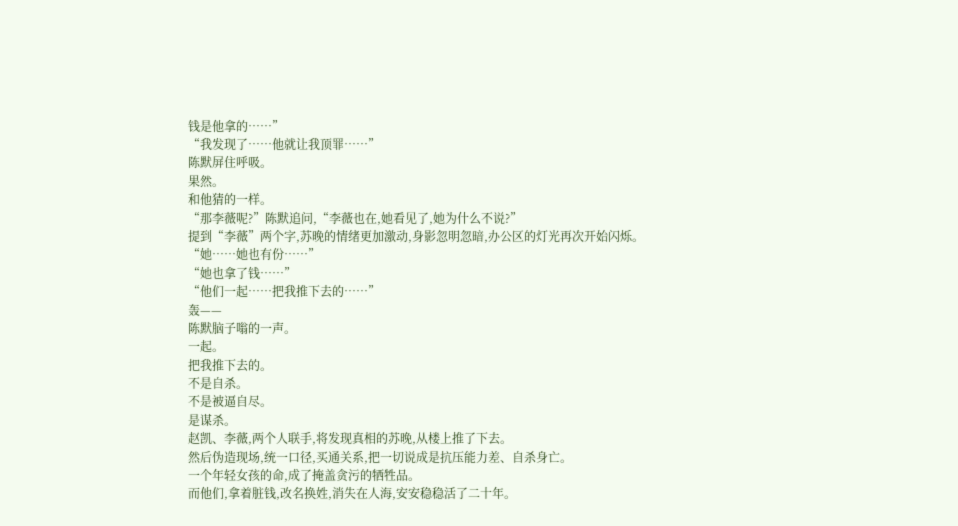钱是他拿的……”
“我发现了……他就让我顶罪……”
陈默屏住呼吸。
果然。
和他猜的一样。
“那李薇呢?”陈默追问,“李薇也在,她看见了,她为什么不说?”
提到“李薇”两个字,苏晚的情绪更加激动,身影忽明忽暗,办公区的灯光再次开始闪烁。
“她……她也有份……”
“她也拿了钱……”
“他们一起……把我推下去的……”
轰——
陈默脑子嗡的一声。
一起。
把我推下去的。
不是自杀。
不是被逼自尽。
是谋杀。
赵凯、李薇,两个人联手,将发现真相的苏晚,从楼上推了下去。
然后伪造现场,统一口径,买通关系,把一切说成是抗压能力差、自杀身亡。
一个年轻女孩的命,成了掩盖贪污的牺牲品。
而他们,拿着脏钱,改名换姓,消失在人海,安安稳稳活了二十年。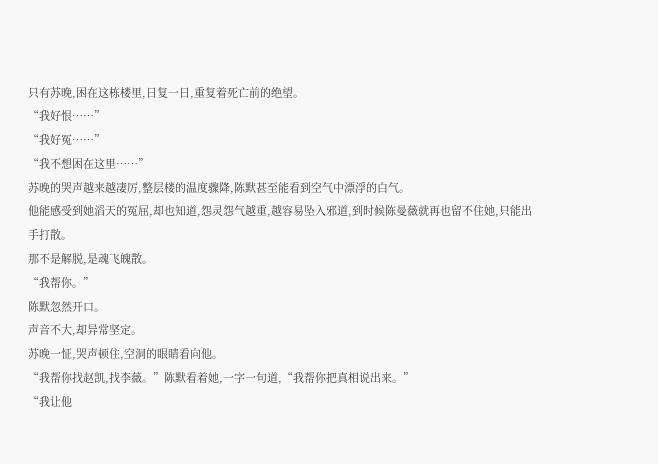只有苏晚,困在这栋楼里,日复一日,重复着死亡前的绝望。
“我好恨……”
“我好冤……”
“我不想困在这里……”
苏晚的哭声越来越凄厉,整层楼的温度骤降,陈默甚至能看到空气中漂浮的白气。
他能感受到她滔天的冤屈,却也知道,怨灵怨气越重,越容易坠入邪道,到时候陈曼薇就再也留不住她,只能出手打散。
那不是解脱,是魂飞魄散。
“我帮你。”
陈默忽然开口。
声音不大,却异常坚定。
苏晚一怔,哭声顿住,空洞的眼睛看向他。
“我帮你找赵凯,找李薇。”陈默看着她,一字一句道,“我帮你把真相说出来。”
“我让他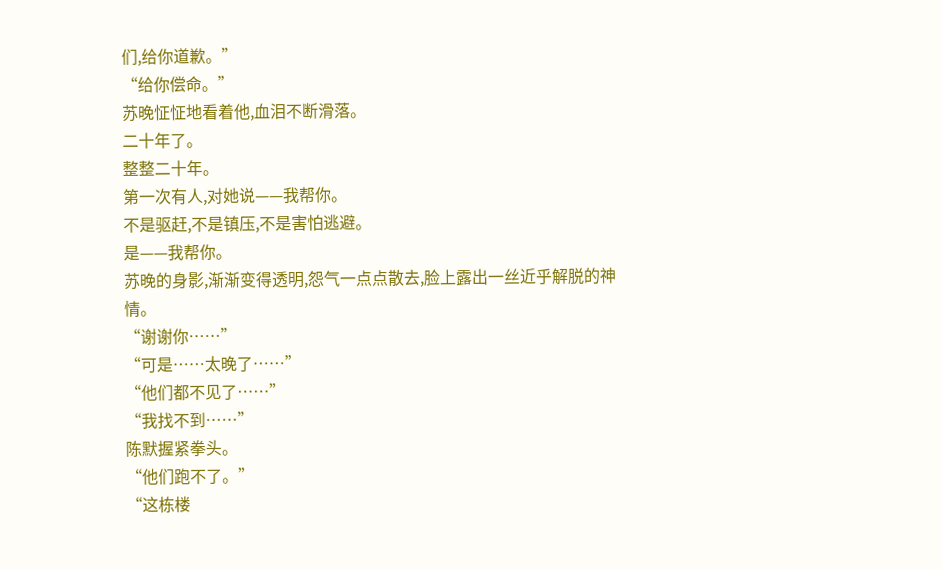们,给你道歉。”
“给你偿命。”
苏晚怔怔地看着他,血泪不断滑落。
二十年了。
整整二十年。
第一次有人,对她说——我帮你。
不是驱赶,不是镇压,不是害怕逃避。
是——我帮你。
苏晚的身影,渐渐变得透明,怨气一点点散去,脸上露出一丝近乎解脱的神情。
“谢谢你……”
“可是……太晚了……”
“他们都不见了……”
“我找不到……”
陈默握紧拳头。
“他们跑不了。”
“这栋楼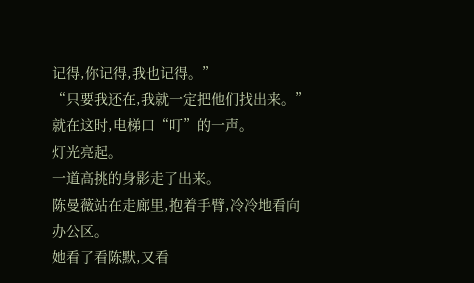记得,你记得,我也记得。”
“只要我还在,我就一定把他们找出来。”
就在这时,电梯口“叮”的一声。
灯光亮起。
一道高挑的身影走了出来。
陈曼薇站在走廊里,抱着手臂,冷冷地看向办公区。
她看了看陈默,又看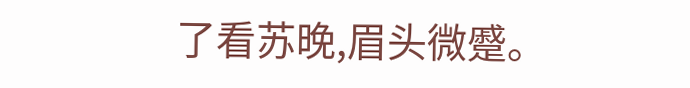了看苏晚,眉头微蹙。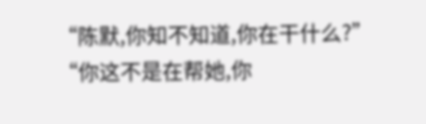“陈默,你知不知道,你在干什么?”
“你这不是在帮她,你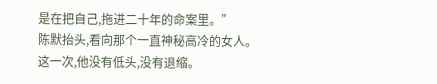是在把自己,拖进二十年的命案里。”
陈默抬头,看向那个一直神秘高冷的女人。
这一次,他没有低头,没有退缩。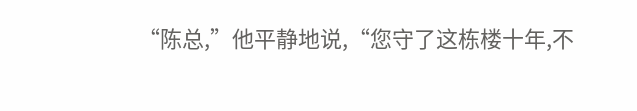“陈总,”他平静地说,“您守了这栋楼十年,不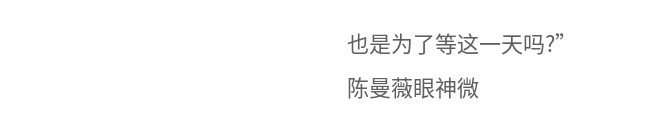也是为了等这一天吗?”
陈曼薇眼神微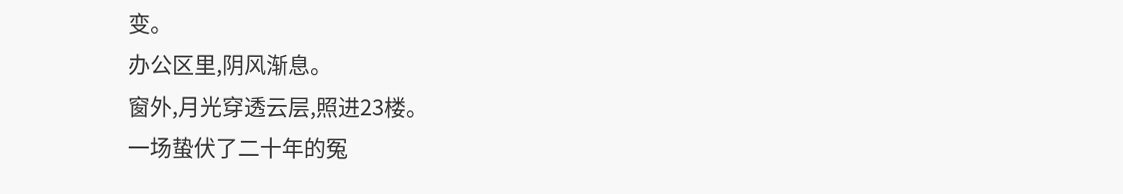变。
办公区里,阴风渐息。
窗外,月光穿透云层,照进23楼。
一场蛰伏了二十年的冤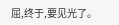屈,终于,要见光了。